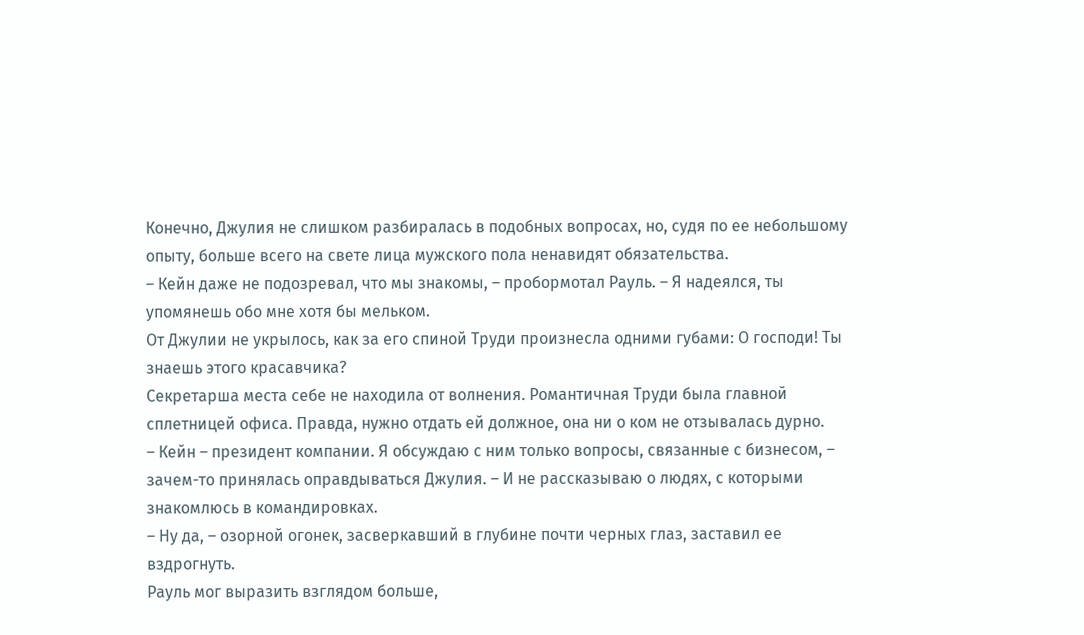Конечно, Джулия не слишком разбиралась в подобных вопросах, но, судя по ее небольшому опыту, больше всего на свете лица мужского пола ненавидят обязательства.
– Кейн даже не подозревал, что мы знакомы, – пробормотал Рауль. – Я надеялся, ты упомянешь обо мне хотя бы мельком.
От Джулии не укрылось, как за его спиной Труди произнесла одними губами: О господи! Ты знаешь этого красавчика?
Секретарша места себе не находила от волнения. Романтичная Труди была главной сплетницей офиса. Правда, нужно отдать ей должное, она ни о ком не отзывалась дурно.
– Кейн – президент компании. Я обсуждаю с ним только вопросы, связанные с бизнесом, – зачем-то принялась оправдываться Джулия. – И не рассказываю о людях, с которыми знакомлюсь в командировках.
– Ну да, – озорной огонек, засверкавший в глубине почти черных глаз, заставил ее вздрогнуть.
Рауль мог выразить взглядом больше,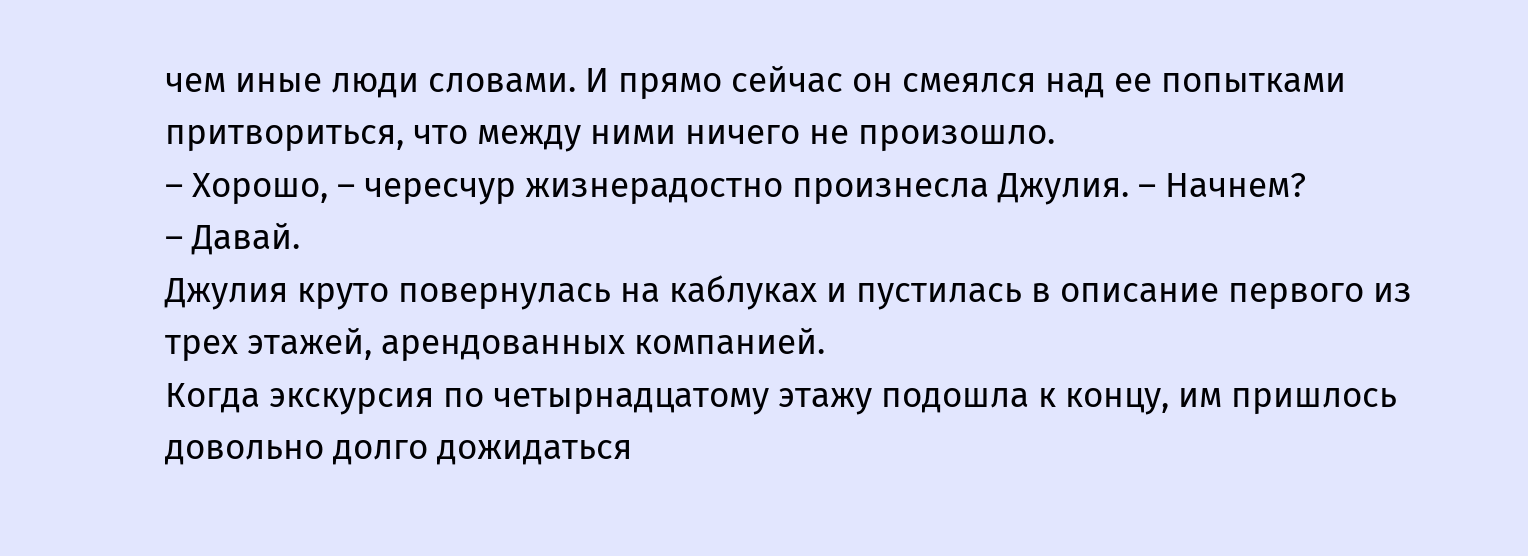чем иные люди словами. И прямо сейчас он смеялся над ее попытками притвориться, что между ними ничего не произошло.
– Хорошо, – чересчур жизнерадостно произнесла Джулия. – Начнем?
– Давай.
Джулия круто повернулась на каблуках и пустилась в описание первого из трех этажей, арендованных компанией.
Когда экскурсия по четырнадцатому этажу подошла к концу, им пришлось довольно долго дожидаться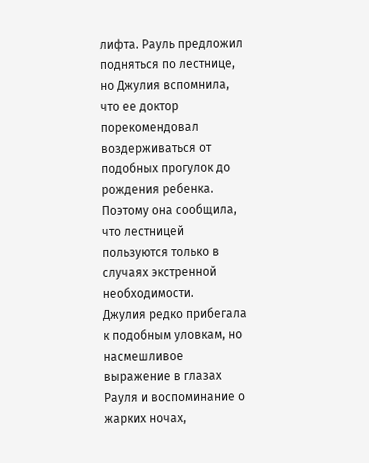лифта. Рауль предложил подняться по лестнице, но Джулия вспомнила, что ее доктор порекомендовал воздерживаться от подобных прогулок до рождения ребенка. Поэтому она сообщила, что лестницей пользуются только в случаях экстренной необходимости.
Джулия редко прибегала к подобным уловкам, но насмешливое выражение в глазах Рауля и воспоминание о жарких ночах,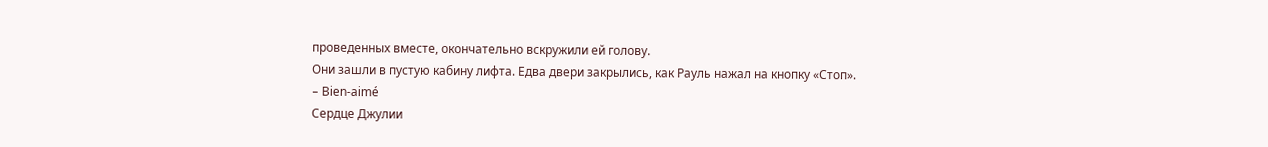проведенных вместе, окончательно вскружили ей голову.
Они зашли в пустую кабину лифта. Едва двери закрылись, как Рауль нажал на кнопку «Стоп».
– Bien-aimé
Сердце Джулии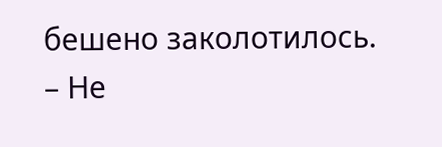бешено заколотилось.
– Не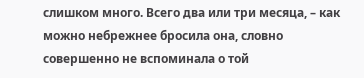слишком много. Всего два или три месяца, – как можно небрежнее бросила она, словно совершенно не вспоминала о той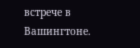встрече в Вашингтоне.